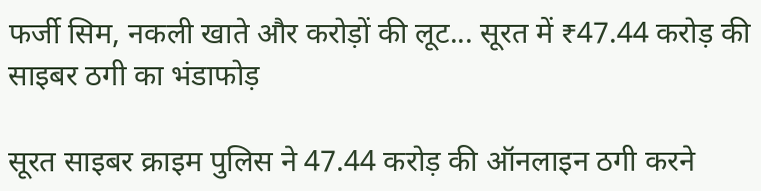फर्जी सिम, नकली खाते और करोड़ों की लूट... सूरत में ₹47.44 करोड़ की साइबर ठगी का भंडाफोड़

सूरत साइबर क्राइम पुलिस ने 47.44 करोड़ की ऑनलाइन ठगी करने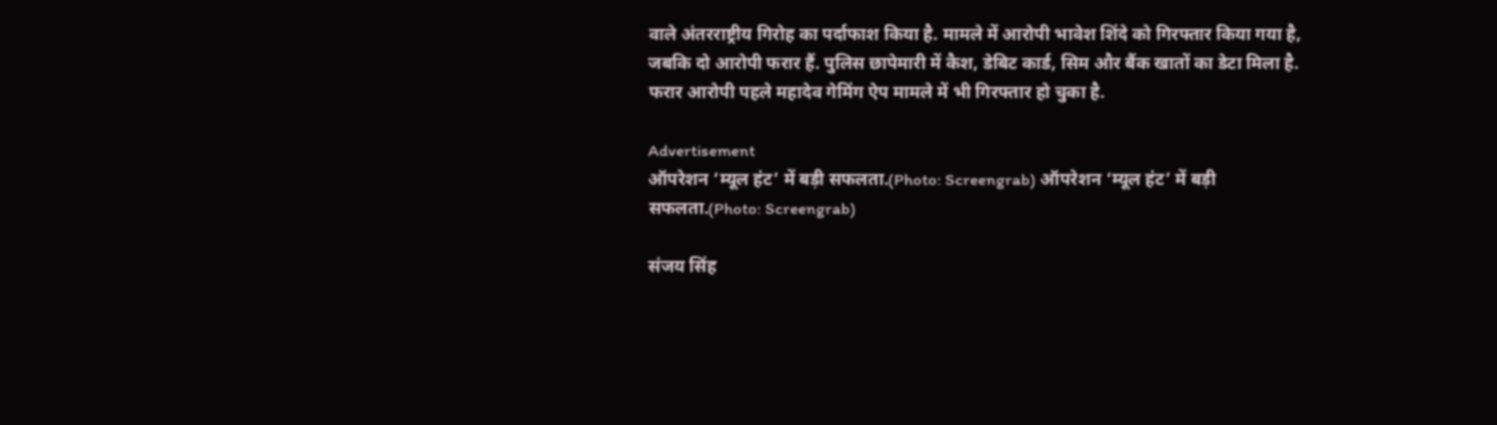वाले अंतरराष्ट्रीय गिरोह का पर्दाफाश किया है. मामले में आरोपी भावेश शिंदे को गिरफ्तार किया गया है, जबकि दो आरोपी फरार हैं. पुलिस छापेमारी में कैश, डेबिट कार्ड, सिम और बैंक खातों का डेटा मिला है. फरार आरोपी पहले महादेव गेमिंग ऐप मामले में भी गिरफ्तार हो चुका है.

Advertisement
ऑपरेशन ‘म्यूल हंट’ में बड़ी सफलता.(Photo: Screengrab) ऑपरेशन ‘म्यूल हंट’ में बड़ी सफलता.(Photo: Screengrab)

संजय सिंह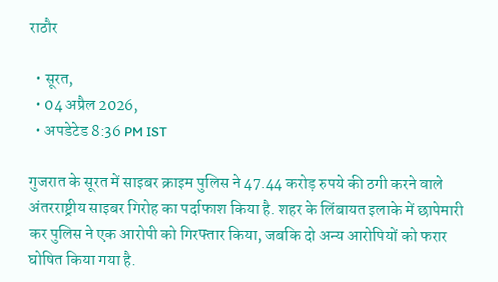राठौर

  • सूरत,
  • 04 अप्रैल 2026,
  • अपडेटेड 8:36 PM IST

गुजरात के सूरत में साइबर क्राइम पुलिस ने 47.44 करोड़ रुपये की ठगी करने वाले अंतरराष्ट्रीय साइबर गिरोह का पर्दाफाश किया है. शहर के लिंबायत इलाके में छापेमारी कर पुलिस ने एक आरोपी को गिरफ्तार किया, जबकि दो अन्य आरोपियों को फरार घोषित किया गया है.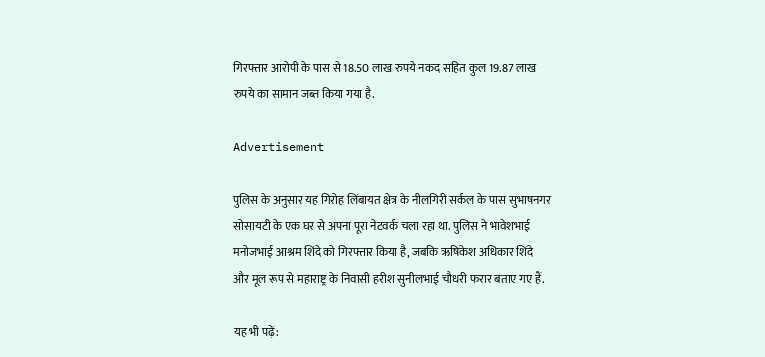गिरफ्तार आरोपी के पास से 18.50 लाख रुपये नकद सहित कुल 19.87 लाख रुपये का सामान जब्त किया गया है.

Advertisement

पुलिस के अनुसार यह गिरोह लिंबायत क्षेत्र के नीलगिरी सर्कल के पास सुभाषनगर सोसायटी के एक घर से अपना पूरा नेटवर्क चला रहा था. पुलिस ने भावेशभाई मनोजभाई आश्रम शिंदे को गिरफ्तार किया है, जबकि ऋषिकेश अधिकार शिंदे और मूल रूप से महाराष्ट्र के निवासी हरीश सुनीलभाई चौधरी फरार बताए गए हैं.

यह भी पढ़ें: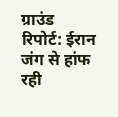ग्राउंड रिपोर्ट: ईरान जंग से हांफ रही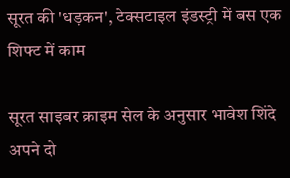सूरत की 'धड़कन', टेक्सटाइल इंडस्ट्री में बस एक शिफ्ट में काम

सूरत साइबर क्राइम सेल के अनुसार भावेश शिंदे अपने दो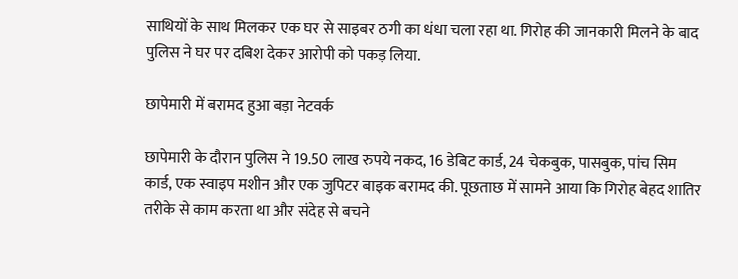साथियों के साथ मिलकर एक घर से साइबर ठगी का धंधा चला रहा था. गिरोह की जानकारी मिलने के बाद पुलिस ने घर पर दबिश देकर आरोपी को पकड़ लिया.

छापेमारी में बरामद हुआ बड़ा नेटवर्क

छापेमारी के दौरान पुलिस ने 19.50 लाख रुपये नकद, 16 डेबिट कार्ड, 24 चेकबुक, पासबुक, पांच सिम कार्ड, एक स्वाइप मशीन और एक जुपिटर बाइक बरामद की. पूछताछ में सामने आया कि गिरोह बेहद शातिर तरीके से काम करता था और संदेह से बचने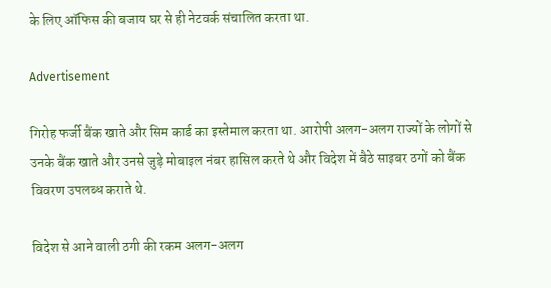के लिए ऑफिस की बजाय घर से ही नेटवर्क संचालित करता था.

Advertisement

गिरोह फर्जी बैंक खाते और सिम कार्ड का इस्तेमाल करता था. आरोपी अलग-अलग राज्यों के लोगों से उनके बैंक खाते और उनसे जुड़े मोबाइल नंबर हासिल करते थे और विदेश में बैठे साइबर ठगों को बैंक विवरण उपलब्ध कराते थे.

विदेश से आने वाली ठगी की रकम अलग-अलग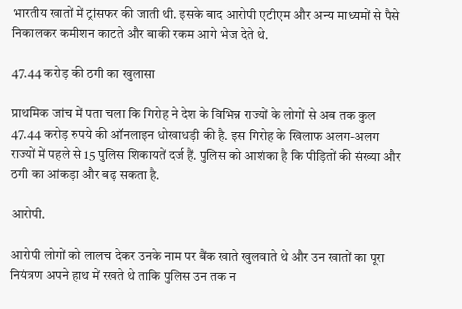भारतीय खातों में ट्रांसफर की जाती थी. इसके बाद आरोपी एटीएम और अन्य माध्यमों से पैसे निकालकर कमीशन काटते और बाकी रकम आगे भेज देते थे.

47.44 करोड़ की ठगी का खुलासा

प्राथमिक जांच में पता चला कि गिरोह ने देश के विभिन्न राज्यों के लोगों से अब तक कुल 47.44 करोड़ रुपये की ऑनलाइन धोखाधड़ी की है. इस गिरोह के खिलाफ अलग-अलग राज्यों में पहले से 15 पुलिस शिकायतें दर्ज हैं. पुलिस को आशंका है कि पीड़ितों की संख्या और ठगी का आंकड़ा और बढ़ सकता है.

आरोपी.

आरोपी लोगों को लालच देकर उनके नाम पर बैंक खाते खुलवाते थे और उन खातों का पूरा नियंत्रण अपने हाथ में रखते थे ताकि पुलिस उन तक न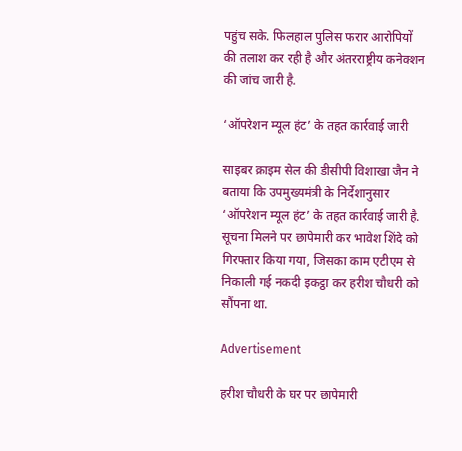पहुंच सके. फिलहाल पुलिस फरार आरोपियों की तलाश कर रही है और अंतरराष्ट्रीय कनेक्शन की जांच जारी है.

‘ऑपरेशन म्यूल हंट’ के तहत कार्रवाई जारी

साइबर क्राइम सेल की डीसीपी विशाखा जैन ने बताया कि उपमुख्यमंत्री के निर्देशानुसार ‘ऑपरेशन म्यूल हंट’ के तहत कार्रवाई जारी है. सूचना मिलने पर छापेमारी कर भावेश शिंदे को गिरफ्तार किया गया, जिसका काम एटीएम से निकाली गई नकदी इकट्ठा कर हरीश चौधरी को सौंपना था.

Advertisement

हरीश चौधरी के घर पर छापेमारी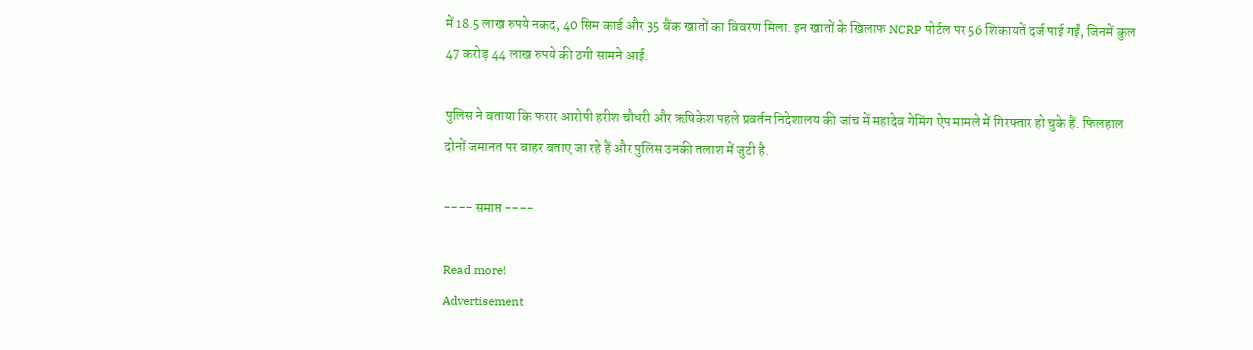में 18.5 लाख रुपये नकद, 40 सिम कार्ड और 35 बैंक खातों का विवरण मिला. इन खातों के खिलाफ NCRP पोर्टल पर 56 शिकायतें दर्ज पाई गईं, जिनमें कुल 47 करोड़ 44 लाख रुपये की ठगी सामने आई.

पुलिस ने बताया कि फरार आरोपी हरीश चौधरी और ऋषिकेश पहले प्रवर्तन निदेशालय की जांच में महादेव गेमिंग ऐप मामले में गिरफ्तार हो चुके हैं. फिलहाल दोनों जमानत पर बाहर बताए जा रहे हैं और पुलिस उनकी तलाश में जुटी है.

---- समाप्त ----

Read more!
Advertisement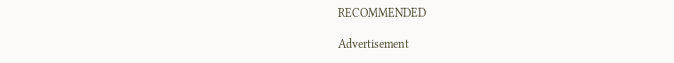RECOMMENDED

Advertisement